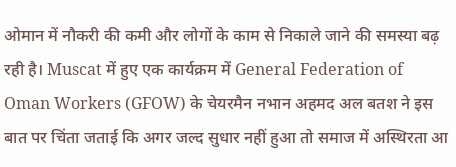ओमान में नौकरी की कमी और लोगों के काम से निकाले जाने की समस्या बढ़ रही है। Muscat में हुए एक कार्यक्रम में General Federation of Oman Workers (GFOW) के चेयरमैन नभान अहमद अल बतश ने इस बात पर चिंता जताई कि अगर जल्द सुधार नहीं हुआ तो समाज में अस्थिरता आ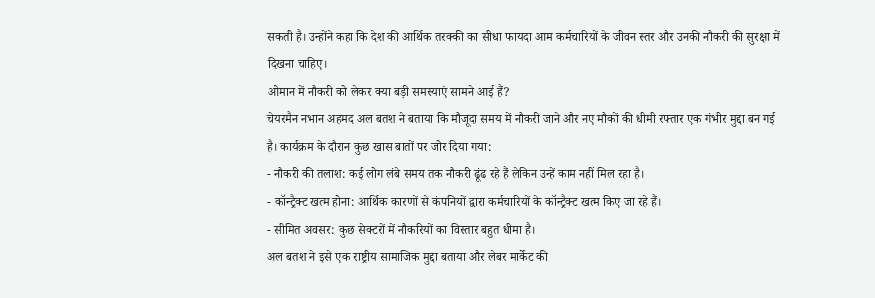सकती है। उन्होंने कहा कि देश की आर्थिक तरक्की का सीधा फायदा आम कर्मचारियों के जीवन स्तर और उनकी नौकरी की सुरक्षा में दिखना चाहिए।
ओमान में नौकरी को लेकर क्या बड़ी समस्याएं सामने आई हैं?
चेयरमैन नभान अहमद अल बतश ने बताया कि मौजूदा समय में नौकरी जाने और नए मौकों की धीमी रफ्तार एक गंभीर मुद्दा बन गई है। कार्यक्रम के दौरान कुछ खास बातों पर जोर दिया गया:
- नौकरी की तलाश: कई लोग लंबे समय तक नौकरी ढूंढ रहे हैं लेकिन उन्हें काम नहीं मिल रहा है।
- कॉन्ट्रैक्ट खत्म होना: आर्थिक कारणों से कंपनियों द्वारा कर्मचारियों के कॉन्ट्रैक्ट खत्म किए जा रहे हैं।
- सीमित अवसर: कुछ सेक्टरों में नौकरियों का विस्तार बहुत धीमा है।
अल बतश ने इसे एक राष्ट्रीय सामाजिक मुद्दा बताया और लेबर मार्केट की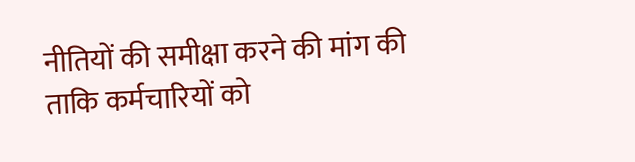नीतियों की समीक्षा करने की मांग की ताकि कर्मचारियों को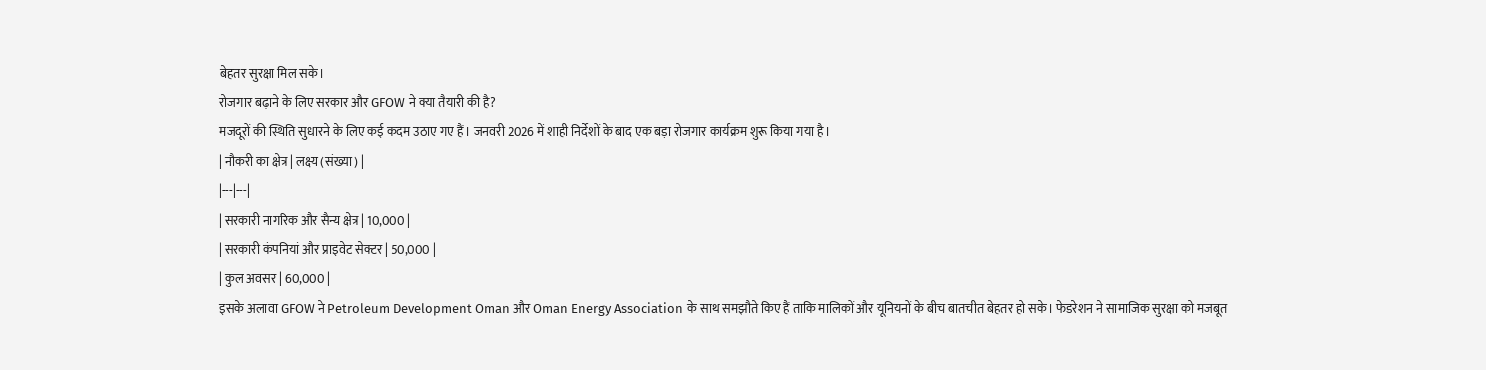बेहतर सुरक्षा मिल सके।
रोजगार बढ़ाने के लिए सरकार और GFOW ने क्या तैयारी की है?
मजदूरों की स्थिति सुधारने के लिए कई कदम उठाए गए हैं। जनवरी 2026 में शाही निर्देशों के बाद एक बड़ा रोजगार कार्यक्रम शुरू किया गया है।
| नौकरी का क्षेत्र | लक्ष्य (संख्या) |
|---|---|
| सरकारी नागरिक और सैन्य क्षेत्र | 10,000 |
| सरकारी कंपनियां और प्राइवेट सेक्टर | 50,000 |
| कुल अवसर | 60,000 |
इसके अलावा GFOW ने Petroleum Development Oman और Oman Energy Association के साथ समझौते किए हैं ताकि मालिकों और यूनियनों के बीच बातचीत बेहतर हो सके। फेडरेशन ने सामाजिक सुरक्षा को मजबूत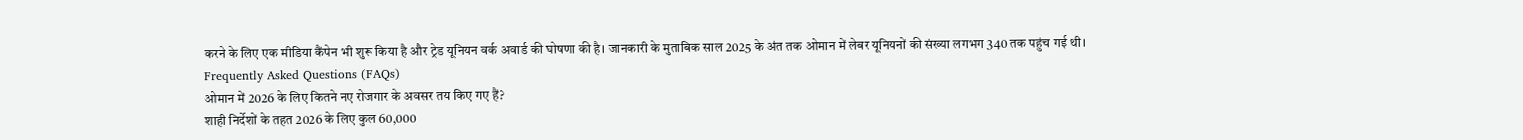करने के लिए एक मीडिया कैंपेन भी शुरू किया है और ट्रेड यूनियन वर्क अवार्ड की घोषणा की है। जानकारी के मुताबिक साल 2025 के अंत तक ओमान में लेबर यूनियनों की संख्या लगभग 340 तक पहुंच गई थी।
Frequently Asked Questions (FAQs)
ओमान में 2026 के लिए कितने नए रोजगार के अवसर तय किए गए हैं?
शाही निर्देशों के तहत 2026 के लिए कुल 60,000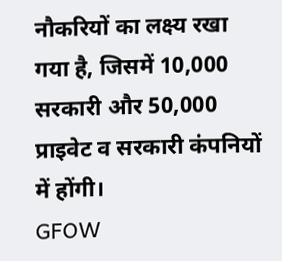नौकरियों का लक्ष्य रखा गया है, जिसमें 10,000 सरकारी और 50,000 प्राइवेट व सरकारी कंपनियों में होंगी।
GFOW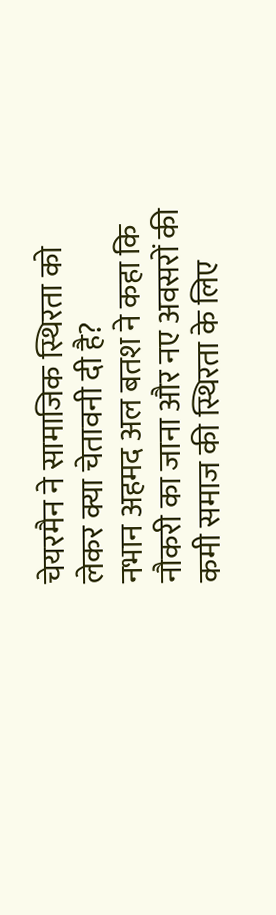चेयरमैन ने सामाजिक स्थिरता को लेकर क्या चेतावनी दी है?
नभान अहमद अल बतश ने कहा कि नौकरी का जाना और नए अवसरों की कमी समाज की स्थिरता के लिए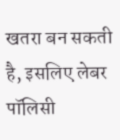खतरा बन सकती है, इसलिए लेबर पॉलिसी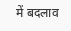में बदलाव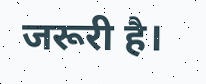जरूरी है।